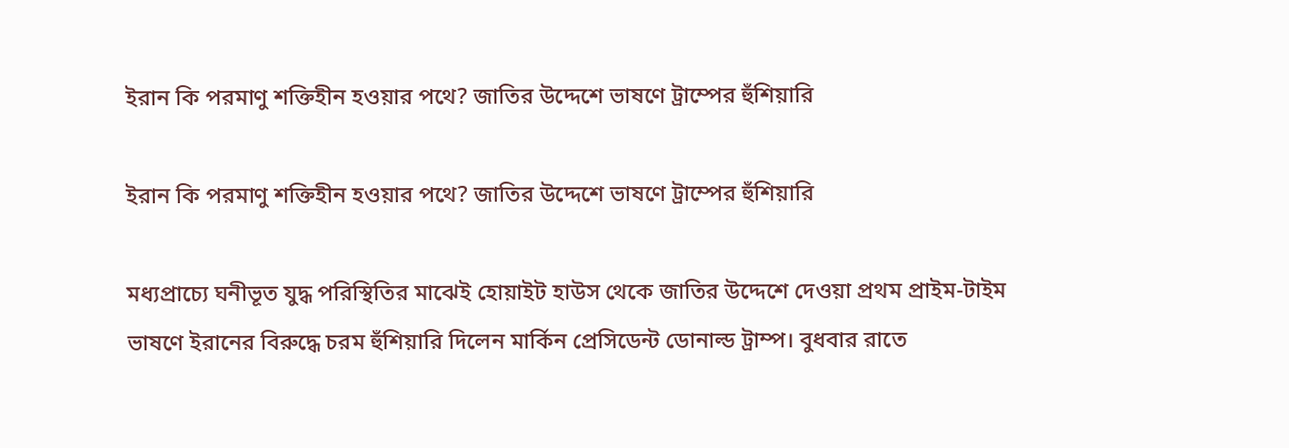ইরান কি পরমাণু শক্তিহীন হওয়ার পথে? জাতির উদ্দেশে ভাষণে ট্রাম্পের হুঁশিয়ারি

ইরান কি পরমাণু শক্তিহীন হওয়ার পথে? জাতির উদ্দেশে ভাষণে ট্রাম্পের হুঁশিয়ারি

মধ্যপ্রাচ্যে ঘনীভূত যুদ্ধ পরিস্থিতির মাঝেই হোয়াইট হাউস থেকে জাতির উদ্দেশে দেওয়া প্রথম প্রাইম-টাইম ভাষণে ইরানের বিরুদ্ধে চরম হুঁশিয়ারি দিলেন মার্কিন প্রেসিডেন্ট ডোনাল্ড ট্রাম্প। বুধবার রাতে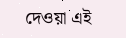দেওয়া এই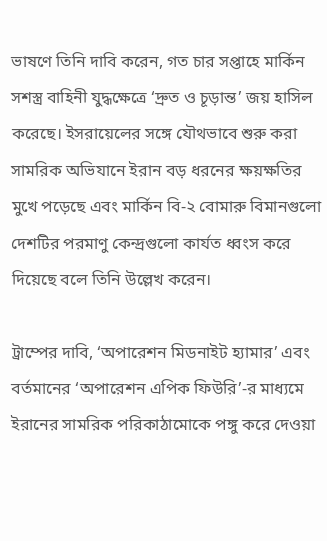ভাষণে তিনি দাবি করেন, গত চার সপ্তাহে মার্কিন সশস্ত্র বাহিনী যুদ্ধক্ষেত্রে ‘দ্রুত ও চূড়ান্ত’ জয় হাসিল করেছে। ইসরায়েলের সঙ্গে যৌথভাবে শুরু করা সামরিক অভিযানে ইরান বড় ধরনের ক্ষয়ক্ষতির মুখে পড়েছে এবং মার্কিন বি-২ বোমারু বিমানগুলো দেশটির পরমাণু কেন্দ্রগুলো কার্যত ধ্বংস করে দিয়েছে বলে তিনি উল্লেখ করেন।

ট্রাম্পের দাবি, ‘অপারেশন মিডনাইট হ্যামার’ এবং বর্তমানের ‘অপারেশন এপিক ফিউরি’-র মাধ্যমে ইরানের সামরিক পরিকাঠামোকে পঙ্গু করে দেওয়া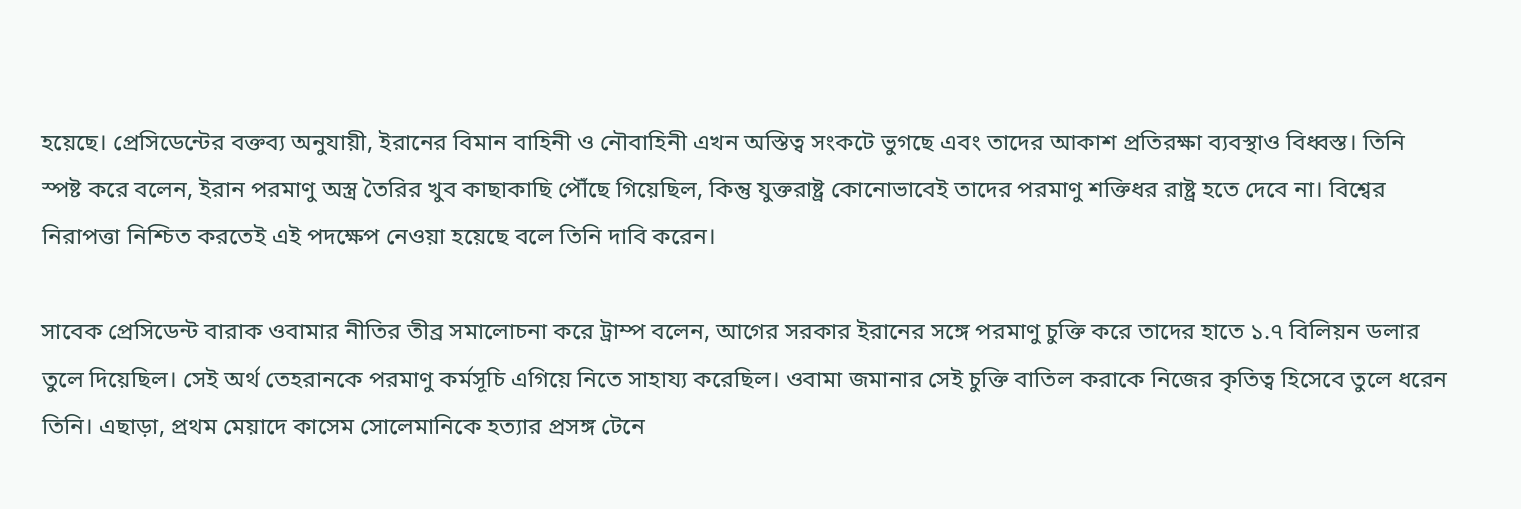হয়েছে। প্রেসিডেন্টের বক্তব্য অনুযায়ী, ইরানের বিমান বাহিনী ও নৌবাহিনী এখন অস্তিত্ব সংকটে ভুগছে এবং তাদের আকাশ প্রতিরক্ষা ব্যবস্থাও বিধ্বস্ত। তিনি স্পষ্ট করে বলেন, ইরান পরমাণু অস্ত্র তৈরির খুব কাছাকাছি পৌঁছে গিয়েছিল, কিন্তু যুক্তরাষ্ট্র কোনোভাবেই তাদের পরমাণু শক্তিধর রাষ্ট্র হতে দেবে না। বিশ্বের নিরাপত্তা নিশ্চিত করতেই এই পদক্ষেপ নেওয়া হয়েছে বলে তিনি দাবি করেন।

সাবেক প্রেসিডেন্ট বারাক ওবামার নীতির তীব্র সমালোচনা করে ট্রাম্প বলেন, আগের সরকার ইরানের সঙ্গে পরমাণু চুক্তি করে তাদের হাতে ১.৭ বিলিয়ন ডলার তুলে দিয়েছিল। সেই অর্থ তেহরানকে পরমাণু কর্মসূচি এগিয়ে নিতে সাহায্য করেছিল। ওবামা জমানার সেই চুক্তি বাতিল করাকে নিজের কৃতিত্ব হিসেবে তুলে ধরেন তিনি। এছাড়া, প্রথম মেয়াদে কাসেম সোলেমানিকে হত্যার প্রসঙ্গ টেনে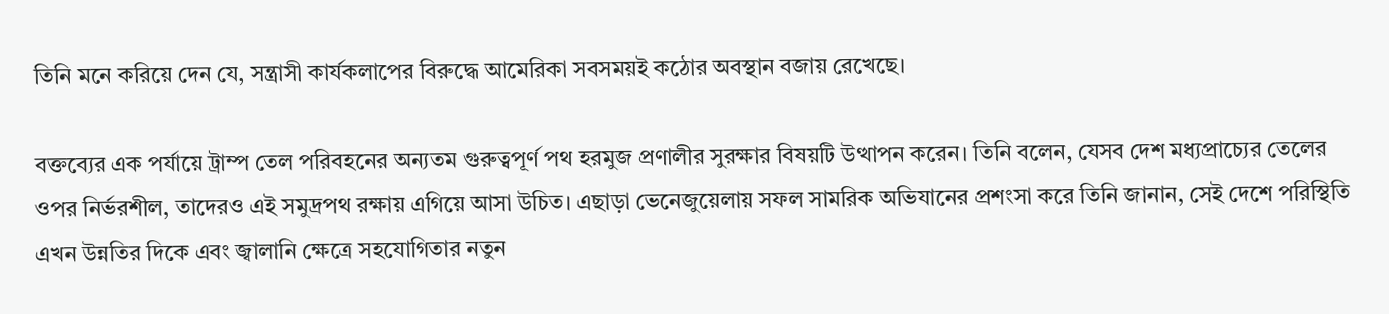তিনি মনে করিয়ে দেন যে, সন্ত্রাসী কার্যকলাপের বিরুদ্ধে আমেরিকা সবসময়ই কঠোর অবস্থান বজায় রেখেছে।

বক্তব্যের এক পর্যায়ে ট্রাম্প তেল পরিবহনের অন্যতম গুরুত্বপূর্ণ পথ হরমুজ প্রণালীর সুরক্ষার বিষয়টি উত্থাপন করেন। তিনি বলেন, যেসব দেশ মধ্যপ্রাচ্যের তেলের ওপর নির্ভরশীল, তাদেরও এই সমুদ্রপথ রক্ষায় এগিয়ে আসা উচিত। এছাড়া ভেনেজুয়েলায় সফল সামরিক অভিযানের প্রশংসা করে তিনি জানান, সেই দেশে পরিস্থিতি এখন উন্নতির দিকে এবং জ্বালানি ক্ষেত্রে সহযোগিতার নতুন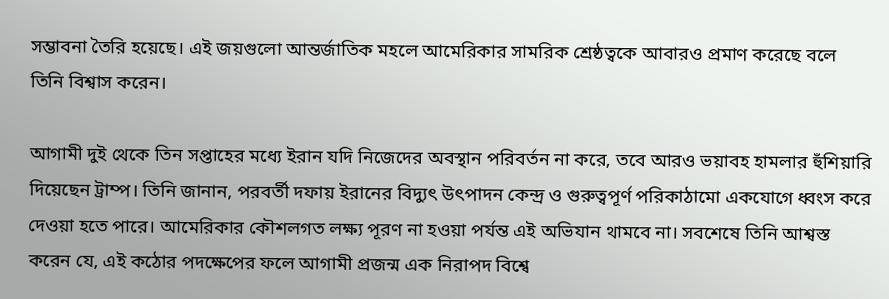সম্ভাবনা তৈরি হয়েছে। এই জয়গুলো আন্তর্জাতিক মহলে আমেরিকার সামরিক শ্রেষ্ঠত্বকে আবারও প্রমাণ করেছে বলে তিনি বিশ্বাস করেন।

আগামী দুই থেকে তিন সপ্তাহের মধ্যে ইরান যদি নিজেদের অবস্থান পরিবর্তন না করে, তবে আরও ভয়াবহ হামলার হুঁশিয়ারি দিয়েছেন ট্রাম্প। তিনি জানান, পরবর্তী দফায় ইরানের বিদ্যুৎ উৎপাদন কেন্দ্র ও গুরুত্বপূর্ণ পরিকাঠামো একযোগে ধ্বংস করে দেওয়া হতে পারে। আমেরিকার কৌশলগত লক্ষ্য পূরণ না হওয়া পর্যন্ত এই অভিযান থামবে না। সবশেষে তিনি আশ্বস্ত করেন যে, এই কঠোর পদক্ষেপের ফলে আগামী প্রজন্ম এক নিরাপদ বিশ্বে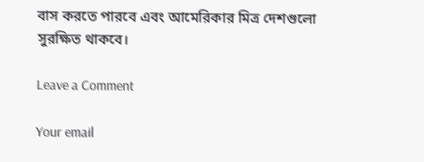বাস করতে পারবে এবং আমেরিকার মিত্র দেশগুলো সুরক্ষিত থাকবে।

Leave a Comment

Your email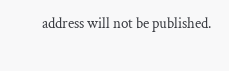address will not be published.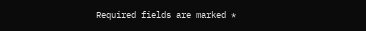Required fields are marked *